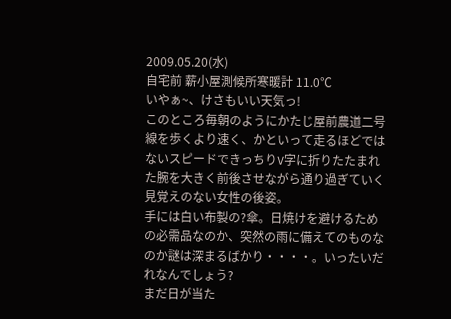2009.05.20(水)
自宅前 薪小屋測候所寒暖計 11.0℃
いやぁ~、けさもいい天気っ!
このところ毎朝のようにかたじ屋前農道二号線を歩くより速く、かといって走るほどではないスピードできっちりV字に折りたたまれた腕を大きく前後させながら通り過ぎていく見覚えのない女性の後姿。
手には白い布製の?傘。日焼けを避けるための必需品なのか、突然の雨に備えてのものなのか謎は深まるばかり・・・・。いったいだれなんでしょう?
まだ日が当た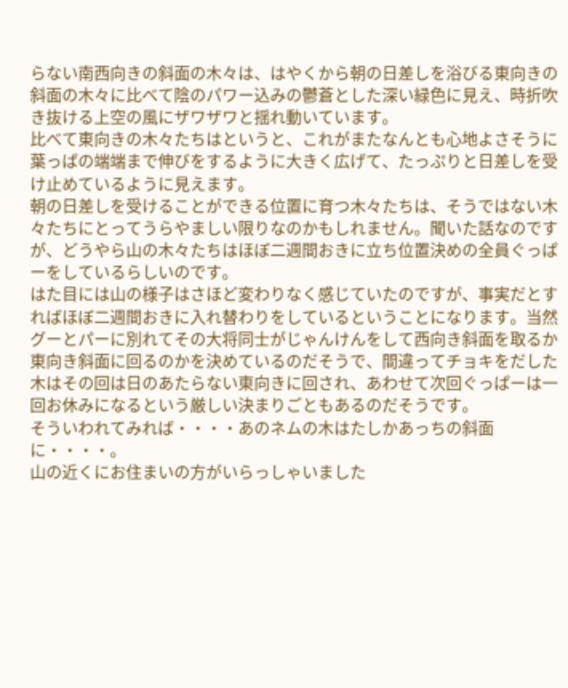らない南西向きの斜面の木々は、はやくから朝の日差しを浴びる東向きの斜面の木々に比べて陰のパワー込みの鬱蒼とした深い緑色に見え、時折吹き抜ける上空の風にザワザワと揺れ動いています。
比べて東向きの木々たちはというと、これがまたなんとも心地よさそうに葉っぱの端端まで伸びをするように大きく広げて、たっぷりと日差しを受け止めているように見えます。
朝の日差しを受けることができる位置に育つ木々たちは、そうではない木々たちにとってうらやましい限りなのかもしれません。聞いた話なのですが、どうやら山の木々たちはほぼ二週間おきに立ち位置決めの全員ぐっぱーをしているらしいのです。
はた目には山の様子はさほど変わりなく感じていたのですが、事実だとすればほぼ二週間おきに入れ替わりをしているということになります。当然グーとパーに別れてその大将同士がじゃんけんをして西向き斜面を取るか東向き斜面に回るのかを決めているのだそうで、間違ってチョキをだした木はその回は日のあたらない東向きに回され、あわせて次回ぐっぱーは一回お休みになるという厳しい決まりごともあるのだそうです。
そういわれてみれば・・・・あのネムの木はたしかあっちの斜面に・・・・。
山の近くにお住まいの方がいらっしゃいました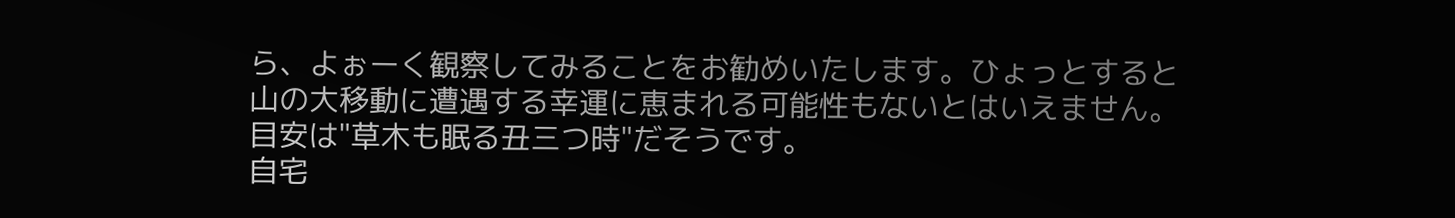ら、よぉーく観察してみることをお勧めいたします。ひょっとすると山の大移動に遭遇する幸運に恵まれる可能性もないとはいえません。目安は"草木も眠る丑三つ時"だそうです。
自宅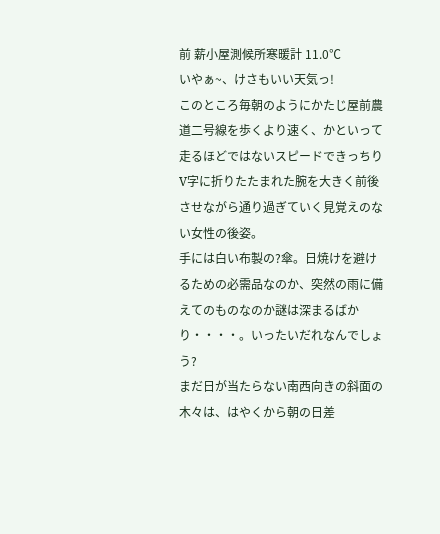前 薪小屋測候所寒暖計 11.0℃
いやぁ~、けさもいい天気っ!
このところ毎朝のようにかたじ屋前農道二号線を歩くより速く、かといって走るほどではないスピードできっちりV字に折りたたまれた腕を大きく前後させながら通り過ぎていく見覚えのない女性の後姿。
手には白い布製の?傘。日焼けを避けるための必需品なのか、突然の雨に備えてのものなのか謎は深まるばかり・・・・。いったいだれなんでしょう?
まだ日が当たらない南西向きの斜面の木々は、はやくから朝の日差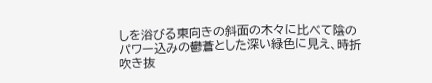しを浴びる東向きの斜面の木々に比べて陰のパワー込みの鬱蒼とした深い緑色に見え、時折吹き抜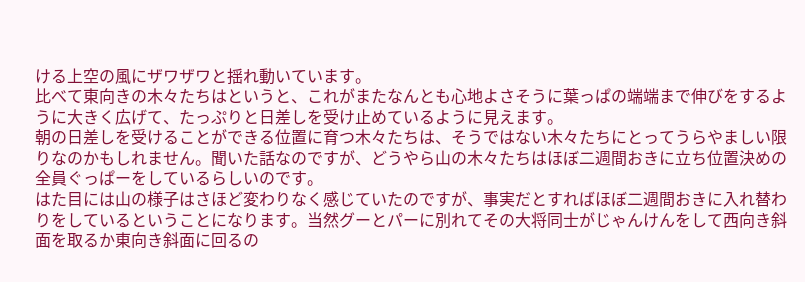ける上空の風にザワザワと揺れ動いています。
比べて東向きの木々たちはというと、これがまたなんとも心地よさそうに葉っぱの端端まで伸びをするように大きく広げて、たっぷりと日差しを受け止めているように見えます。
朝の日差しを受けることができる位置に育つ木々たちは、そうではない木々たちにとってうらやましい限りなのかもしれません。聞いた話なのですが、どうやら山の木々たちはほぼ二週間おきに立ち位置決めの全員ぐっぱーをしているらしいのです。
はた目には山の様子はさほど変わりなく感じていたのですが、事実だとすればほぼ二週間おきに入れ替わりをしているということになります。当然グーとパーに別れてその大将同士がじゃんけんをして西向き斜面を取るか東向き斜面に回るの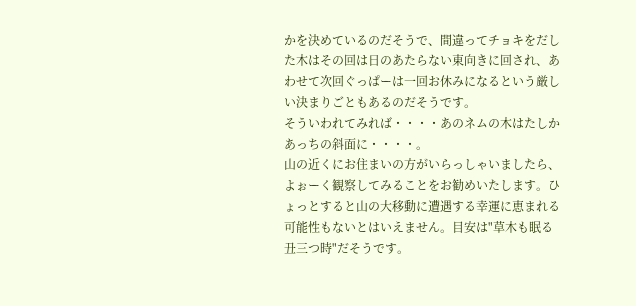かを決めているのだそうで、間違ってチョキをだした木はその回は日のあたらない東向きに回され、あわせて次回ぐっぱーは一回お休みになるという厳しい決まりごともあるのだそうです。
そういわれてみれば・・・・あのネムの木はたしかあっちの斜面に・・・・。
山の近くにお住まいの方がいらっしゃいましたら、よぉーく観察してみることをお勧めいたします。ひょっとすると山の大移動に遭遇する幸運に恵まれる可能性もないとはいえません。目安は"草木も眠る丑三つ時"だそうです。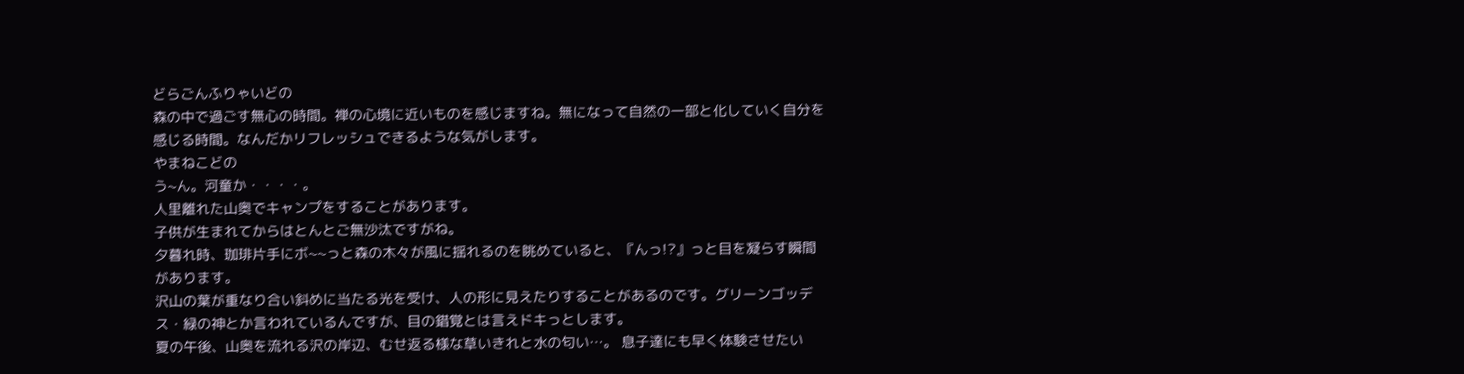どらごんふりゃいどの
森の中で過ごす無心の時間。禅の心境に近いものを感じますね。無になって自然の一部と化していく自分を感じる時間。なんだかリフレッシュできるような気がします。
やまねこどの
う~ん。河童か・・・・。
人里離れた山奥でキャンプをすることがあります。
子供が生まれてからはとんとご無沙汰ですがね。
夕暮れ時、珈琲片手にボ~~っと森の木々が風に揺れるのを眺めていると、『んっ!?』っと目を凝らす瞬間があります。
沢山の葉が重なり合い斜めに当たる光を受け、人の形に見えたりすることがあるのです。グリーンゴッデス・緑の神とか言われているんですが、目の錯覚とは言えドキっとします。
夏の午後、山奥を流れる沢の岸辺、むせ返る様な草いきれと水の匂い…。 息子達にも早く体験させたい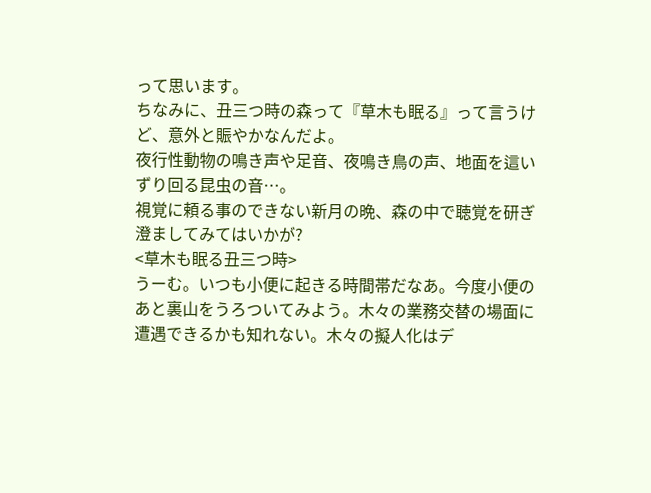って思います。
ちなみに、丑三つ時の森って『草木も眠る』って言うけど、意外と賑やかなんだよ。
夜行性動物の鳴き声や足音、夜鳴き鳥の声、地面を這いずり回る昆虫の音…。
視覚に頼る事のできない新月の晩、森の中で聴覚を研ぎ澄ましてみてはいかが?
<草木も眠る丑三つ時>
うーむ。いつも小便に起きる時間帯だなあ。今度小便のあと裏山をうろついてみよう。木々の業務交替の場面に遭遇できるかも知れない。木々の擬人化はデ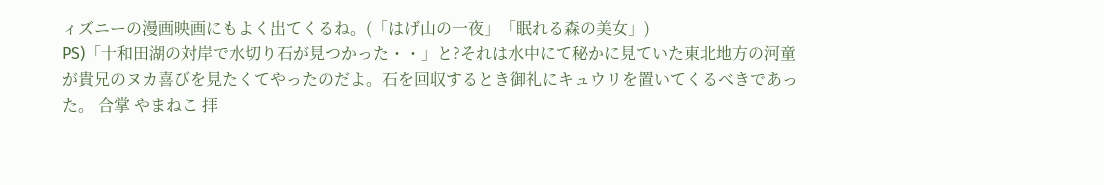ィズニーの漫画映画にもよく出てくるね。(「はげ山の一夜」「眠れる森の美女」)
PS)「十和田湖の対岸で水切り石が見つかった・・」と?それは水中にて秘かに見ていた東北地方の河童が貴兄のヌカ喜びを見たくてやったのだよ。石を回収するとき御礼にキュウリを置いてくるべきであった。 合掌 やまねこ 拝